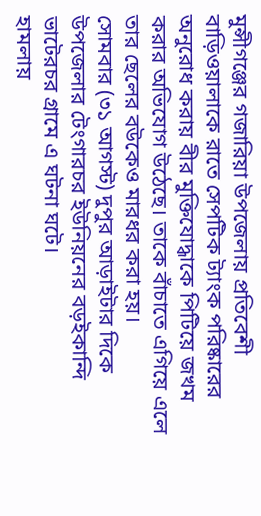মুন্সীগঞ্জের গজারিয়া উপজেলায় প্রতিবেশী বাড়িওয়ালাকে রাতে সেপটিক ট্যাংক পরিষ্কারের অনুরোধ করায় বীর মুক্তিযোদ্ধাকে পিটিয়ে জখম করার অভিযোগ উঠেছে। তাকে বাঁচাতে এগিয়ে এলে তার ছেলের বউকেও মারধর করা হয়।
সোমবার (৩১ আগস্ট) দুপুর আড়াইটার দিকে উপজেলার টেংগারচর ইউনিয়নের বড়ইকান্দি ভাটেরচর গ্রামে এ ঘটনা ঘটে।
হামলায়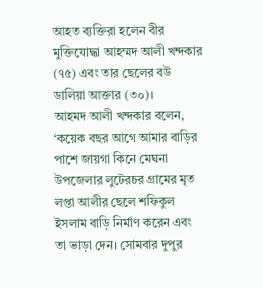আহত ব্যক্তিরা হলেন বীর মুক্তিযোদ্ধা আহম্মদ আলী খন্দকার (৭৫) এবং তার ছেলের বউ ডালিয়া আক্তার (৩০)।
আহমদ আলী খন্দকার বলেন, ‘কয়েক বছর আগে আমার বাড়ির পাশে জায়গা কিনে মেঘনা উপজেলার লুটেরচর গ্রামের মৃত লপ্তা আলীর ছেলে শফিকুল ইসলাম বাড়ি নির্মাণ করেন এবং তা ভাড়া দেন। সোমবার দুপুর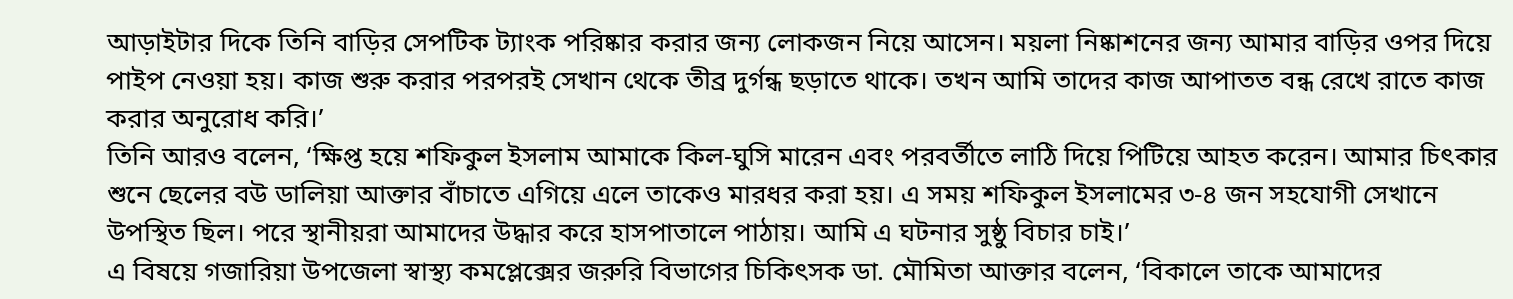আড়াইটার দিকে তিনি বাড়ির সেপটিক ট্যাংক পরিষ্কার করার জন্য লোকজন নিয়ে আসেন। ময়লা নিষ্কাশনের জন্য আমার বাড়ির ওপর দিয়ে পাইপ নেওয়া হয়। কাজ শুরু করার পরপরই সেখান থেকে তীব্র দুর্গন্ধ ছড়াতে থাকে। তখন আমি তাদের কাজ আপাতত বন্ধ রেখে রাতে কাজ করার অনুরোধ করি।’
তিনি আরও বলেন, ‘ক্ষিপ্ত হয়ে শফিকুল ইসলাম আমাকে কিল-ঘুসি মারেন এবং পরবর্তীতে লাঠি দিয়ে পিটিয়ে আহত করেন। আমার চিৎকার শুনে ছেলের বউ ডালিয়া আক্তার বাঁচাতে এগিয়ে এলে তাকেও মারধর করা হয়। এ সময় শফিকুল ইসলামের ৩-৪ জন সহযোগী সেখানে উপস্থিত ছিল। পরে স্থানীয়রা আমাদের উদ্ধার করে হাসপাতালে পাঠায়। আমি এ ঘটনার সুষ্ঠু বিচার চাই।’
এ বিষয়ে গজারিয়া উপজেলা স্বাস্থ্য কমপ্লেক্সের জরুরি বিভাগের চিকিৎসক ডা. মৌমিতা আক্তার বলেন, ‘বিকালে তাকে আমাদের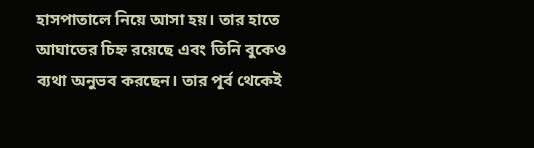হাসপাতালে নিয়ে আসা হয়। তার হাতে আঘাতের চিহ্ন রয়েছে এবং তিনি বুকেও ব্যথা অনুভব করছেন। তার পূর্ব থেকেই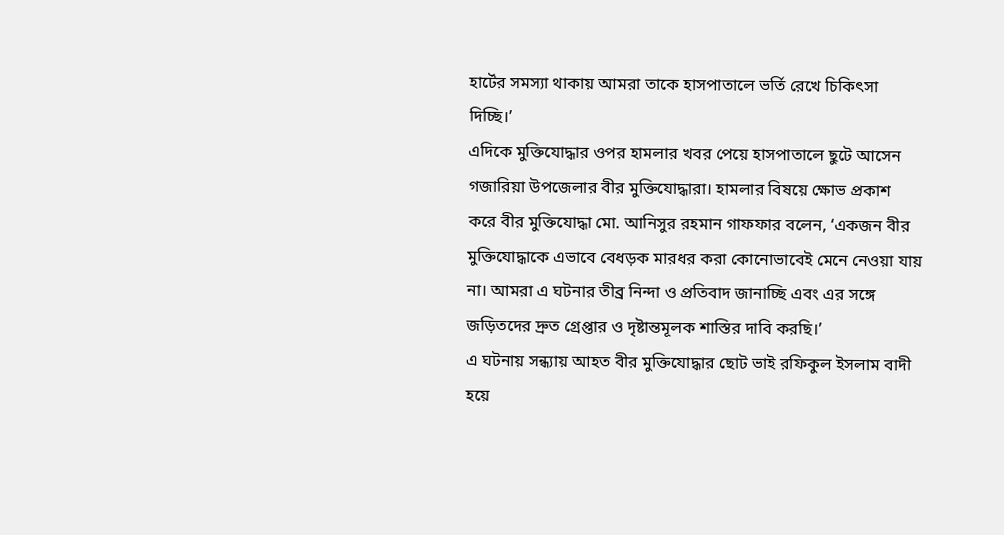হার্টের সমস্যা থাকায় আমরা তাকে হাসপাতালে ভর্তি রেখে চিকিৎসা দিচ্ছি।’
এদিকে মুক্তিযোদ্ধার ওপর হামলার খবর পেয়ে হাসপাতালে ছুটে আসেন গজারিয়া উপজেলার বীর মুক্তিযোদ্ধারা। হামলার বিষয়ে ক্ষোভ প্রকাশ করে বীর মুক্তিযোদ্ধা মো. আনিসুর রহমান গাফফার বলেন, ‘একজন বীর মুক্তিযোদ্ধাকে এভাবে বেধড়ক মারধর করা কোনোভাবেই মেনে নেওয়া যায় না। আমরা এ ঘটনার তীব্র নিন্দা ও প্রতিবাদ জানাচ্ছি এবং এর সঙ্গে জড়িতদের দ্রুত গ্রেপ্তার ও দৃষ্টান্তমূলক শাস্তির দাবি করছি।’
এ ঘটনায় সন্ধ্যায় আহত বীর মুক্তিযোদ্ধার ছোট ভাই রফিকুল ইসলাম বাদী হয়ে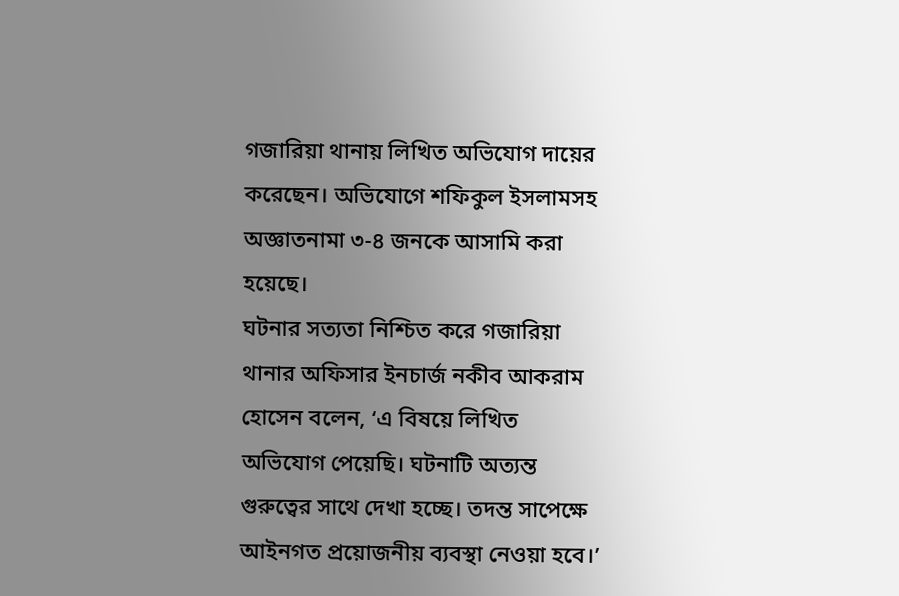গজারিয়া থানায় লিখিত অভিযোগ দায়ের করেছেন। অভিযোগে শফিকুল ইসলামসহ অজ্ঞাতনামা ৩-৪ জনকে আসামি করা হয়েছে।
ঘটনার সত্যতা নিশ্চিত করে গজারিয়া থানার অফিসার ইনচার্জ নকীব আকরাম হোসেন বলেন, ‘এ বিষয়ে লিখিত অভিযোগ পেয়েছি। ঘটনাটি অত্যন্ত গুরুত্বের সাথে দেখা হচ্ছে। তদন্ত সাপেক্ষে আইনগত প্রয়োজনীয় ব্যবস্থা নেওয়া হবে।’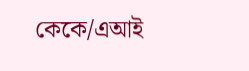কেকে/এআই